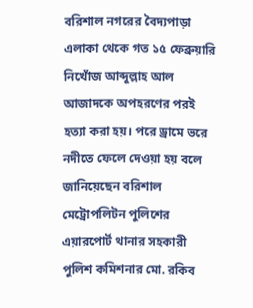বরিশাল নগরের বৈদ্যপাড়া এলাকা থেকে গত ১৫ ফেব্রুয়ারি নিখোঁজ আব্দুল্লাহ আল আজাদকে অপহরণের পরই হত্যা করা হয়। পরে ড্রামে ভরে নদীতে ফেলে দেওয়া হয় বলে জানিয়েছেন বরিশাল মেট্রোপলিটন পুলিশের এয়ারপোর্ট থানার সহকারী পুলিশ কমিশনার মো. রকিব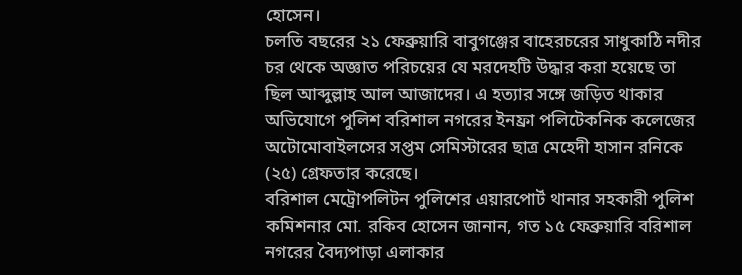হোসেন।
চলতি বছরের ২১ ফেব্রুয়ারি বাবুগঞ্জের বাহেরচরের সাধুকাঠি নদীর চর থেকে অজ্ঞাত পরিচয়ের যে মরদেহটি উদ্ধার করা হয়েছে তা ছিল আব্দুল্লাহ আল আজাদের। এ হত্যার সঙ্গে জড়িত থাকার অভিযোগে পুলিশ বরিশাল নগরের ইনফ্রা পলিটেকনিক কলেজের অটোমোবাইলসের সপ্তম সেমিস্টারের ছাত্র মেহেদী হাসান রনিকে (২৫) গ্রেফতার করেছে।
বরিশাল মেট্রোপলিটন পুলিশের এয়ারপোর্ট থানার সহকারী পুলিশ কমিশনার মো. রকিব হোসেন জানান, গত ১৫ ফেব্রুয়ারি বরিশাল নগরের বৈদ্যপাড়া এলাকার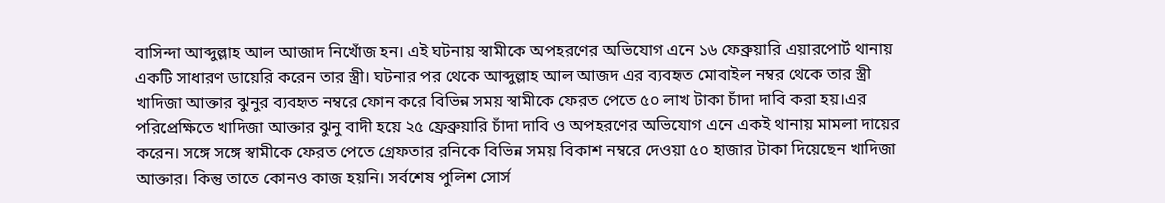বাসিন্দা আব্দুল্লাহ আল আজাদ নিখোঁজ হন। এই ঘটনায় স্বামীকে অপহরণের অভিযোগ এনে ১৬ ফেব্রুয়ারি এয়ারপোর্ট থানায় একটি সাধারণ ডায়েরি করেন তার স্ত্রী। ঘটনার পর থেকে আব্দুল্লাহ আল আজদ এর ব্যবহৃত মোবাইল নম্বর থেকে তার স্ত্রী খাদিজা আক্তার ঝুনুর ব্যবহৃত নম্বরে ফোন করে বিভিন্ন সময় স্বামীকে ফেরত পেতে ৫০ লাখ টাকা চাঁদা দাবি করা হয়।এর পরিপ্রেক্ষিতে খাদিজা আক্তার ঝুনু বাদী হয়ে ২৫ ফ্রেব্রুয়ারি চাঁদা দাবি ও অপহরণের অভিযোগ এনে একই থানায় মামলা দায়ের করেন। সঙ্গে সঙ্গে স্বামীকে ফেরত পেতে গ্রেফতার রনিকে বিভিন্ন সময় বিকাশ নম্বরে দেওয়া ৫০ হাজার টাকা দিয়েছেন খাদিজা আক্তার। কিন্তু তাতে কোনও কাজ হয়নি। সর্বশেষ পুলিশ সোর্স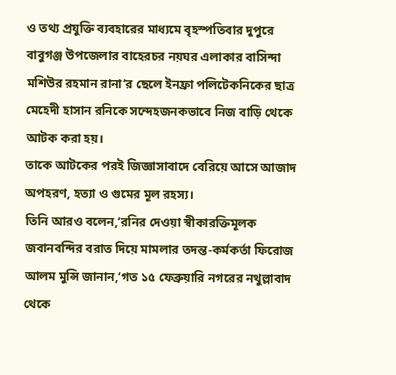ও তথ্য প্রযুক্তি ব্যবহারের মাধ্যমে বৃহস্পতিবার দুপুরে বাবুগঞ্জ উপজেলার বাহেরচর নয়ঘর এলাকার বাসিন্দা মশিউর রহমান রানা’র ছেলে ইনফ্রা পলিটেকনিকের ছাত্র মেহেদী হাসান রনিকে সন্দেহজনকভাবে নিজ বাড়ি থেকে আটক করা হয়।
তাকে আটকের পরই জিজ্ঞাসাবাদে বেরিয়ে আসে আজাদ অপহরণ, হত্যা ও গুমের মূল রহস্য।
তিনি আরও বলেন,‘রনির দেওয়া স্বীকারক্তিমূলক জবানবন্দির বরাত দিয়ে মামলার তদন্ত-কর্মকর্তা ফিরোজ আলম মুন্সি জানান,‘গত ১৫ ফেব্রুয়ারি নগরের নথুল্লাবাদ থেকে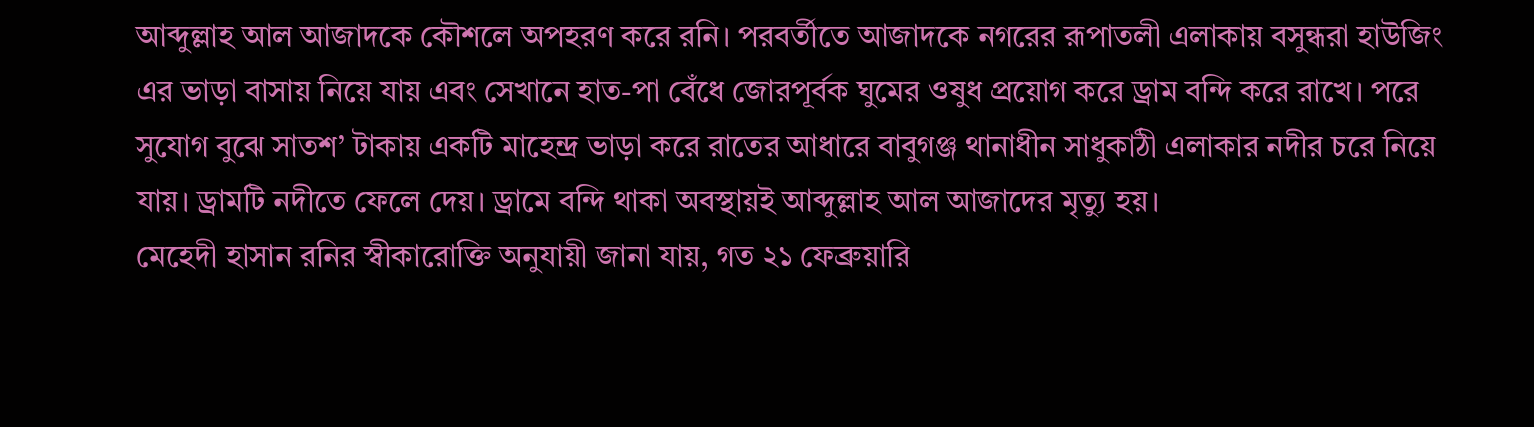আব্দুল্লাহ আল আজাদকে কৌশলে অপহরণ করে রনি। পরবর্তীতে আজাদকে নগরের রূপাতলী এলাকায় বসুন্ধরা হাউজিং এর ভাড়া বাসায় নিয়ে যায় এবং সেখানে হাত-পা বেঁধে জোরপূর্বক ঘুমের ওষুধ প্রয়োগ করে ড্রাম বন্দি করে রাখে। পরে সুযোগ বুঝে সাতশ’ টাকায় একটি মাহেন্দ্র ভাড়া করে রাতের আধারে বাবুগঞ্জ থানাধীন সাধুকাঠী এলাকার নদীর চরে নিয়ে যায়। ড্রামটি নদীতে ফেলে দেয়। ড্রামে বন্দি থাকা অবস্থায়ই আব্দুল্লাহ আল আজাদের মৃত্যু হয়।
মেহেদী হাসান রনির স্বীকারোক্তি অনুযায়ী জানা যায়, গত ২১ ফেব্রুয়ারি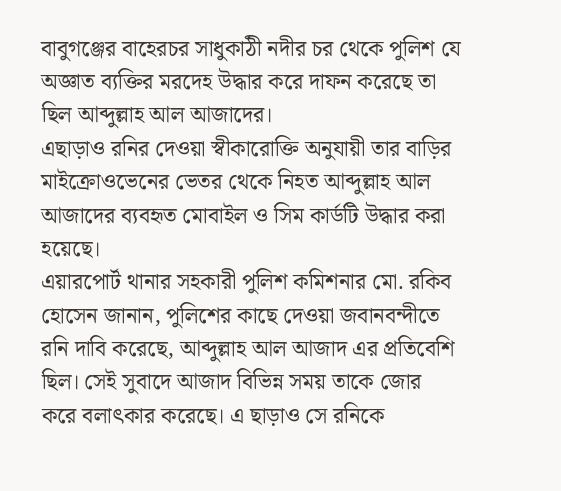বাবুগঞ্জের বাহেরচর সাধুকাঠী নদীর চর থেকে পুলিশ যে অজ্ঞাত ব্যক্তির মরদেহ উদ্ধার করে দাফন করেছে তা ছিল আব্দুল্লাহ আল আজাদের।
এছাড়াও রনির দেওয়া স্বীকারোক্তি অনুযায়ী তার বাড়ির মাইক্রোওভেনের ভেতর থেকে নিহত আব্দুল্লাহ আল আজাদের ব্যবহৃত মোবাইল ও সিম কার্ডটি উদ্ধার করা হয়েছে।
এয়ারপোর্ট থানার সহকারী পুলিশ কমিশনার মো. রকিব হোসেন জানান, পুলিশের কাছে দেওয়া জবানবন্দীতে রনি দাবি করেছে, আব্দুল্লাহ আল আজাদ এর প্রতিবেশি ছিল। সেই সুবাদে আজাদ বিভিন্ন সময় তাকে জোর করে বলাৎকার করেছে। এ ছাড়াও সে রনিকে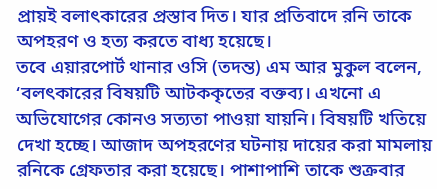প্রায়ই বলাৎকারের প্রস্তাব দিত। যার প্রতিবাদে রনি তাকে অপহরণ ও হত্য করতে বাধ্য হয়েছে।
তবে এয়ারপোর্ট থানার ওসি (তদন্ত) এম আর মুকুল বলেন, ‘বলৎকারের বিষয়টি আটককৃতের বক্তব্য। এখনো এ অভিযোগের কোনও সত্যতা পাওয়া যায়নি। বিষয়টি খতিয়ে দেখা হচ্ছে। আজাদ অপহরণের ঘটনায় দায়ের করা মামলায় রনিকে গ্রেফতার করা হয়েছে। পাশাপাশি তাকে শুক্রবার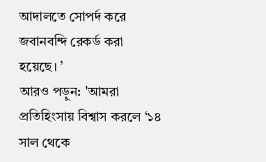আদালতে সোপর্দ করে জবানবন্দি রেকর্ড করা হয়েছে। ’
আরও পড়ুন: 'আমরা প্রতিহিংসায় বিশ্বাস করলে ‘১৪ সাল থেকে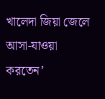খালেদা জিয়া জেলে আসা-যাওয়া করতেন’